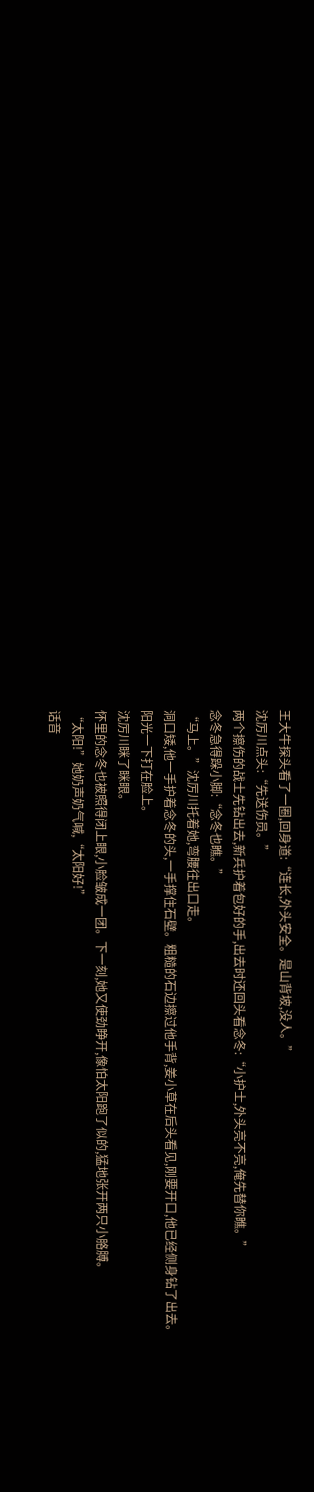王大牛探头看了一圈,回身道:“连长,外头安全。是山背坡,没人。”
沈厉川点头:“先送伤员。”
两个擦伤的战士先钻出去,新兵护着包好的手,出去时还回头看念冬:“小护士,外头亮不亮,俺先替你瞧。”
念冬急得跺小脚:“念冬也瞧。”
“马上。”沈厉川托着她,弯腰往出口走。
洞口矮,他一手护着念冬的头,一手撑住石壁。粗糙的石边擦过他手背,姜小草在后头看见,刚要开口,他已经侧身钻了出去。
阳光一下打在脸上。
沈厉川眯了眯眼。
怀里的念冬也被照得闭上眼,小脸皱成一团。下一刻,她又使劲睁开,像怕太阳跑了似的,猛地张开两只小胳膊。
“太阳!”她奶声奶气喊,“太阳好!”
话音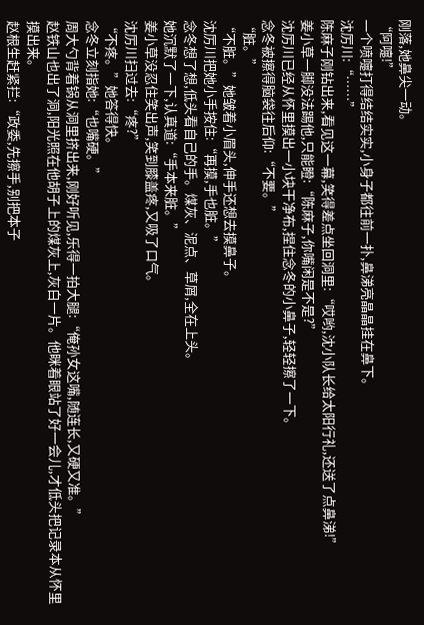刚落,她鼻尖一动。
“阿嚏!”
一个喷嚏打得结结实实,小身子都往前一扑,鼻涕亮晶晶挂在鼻下。
沈厉川:“……”
陈麻子刚钻出来,看见这一幕,笑得差点坐回洞里:“哎哟,沈小队长给太阳行礼,还送了点鼻涕!”
姜小草一脚没法踢他,只能瞪:“陈麻子,你嘴闲是不是?”
沈厉川已经从怀里摸出一小块干净布,捏住念冬的小鼻子,轻轻擦了一下。
念冬被擦得脑袋往后仰:“不要。”
“脏。”
“不脏。”她皱着小眉头,伸手还想去摸鼻子。
沈厉川把她小手按住:“再摸,手也脏。”
念冬想了想,低头看自己的手。煤灰、泥点、草屑,全在上头。
她沉默了一下,认真道:“手本来脏。”
姜小草没忍住笑出声,笑到膝盖疼,又吸了口气。
沈厉川扫过去:“疼?”
“不疼。”她答得快。
念冬立刻指她:“也嘴硬。”
周大勺背着锅从洞里挤出来,刚好听见,乐得一拍大腿:“俺孙女这嘴,随连长,又硬又准。”
赵铁山也出了洞,阳光照在他胡子上的煤灰上,灰白一片。他眯着眼站了好一会儿,才低头把记录本从怀里摸出来。
赵根生赶紧拦:“政委,先擦手,别把本子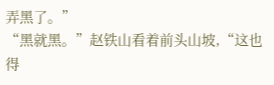弄黑了。”
“黑就黑。”赵铁山看着前头山坡,“这也得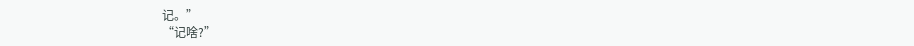记。”
“记啥?”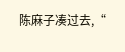陈麻子凑过去,“